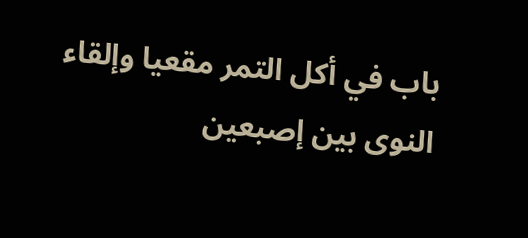باب في أكل التمر مقعيا وإلقاء النوى بين إصبعين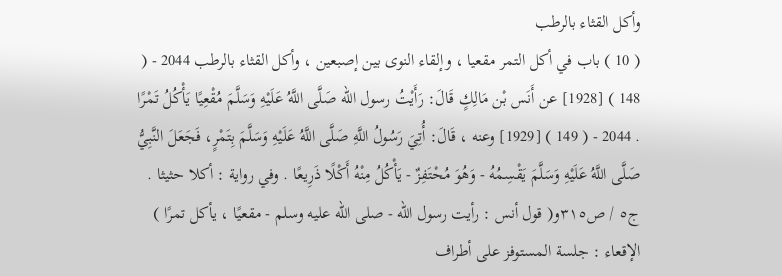وأكل القثاء بالرطب
( 10 ) باب في أكل التمر مقعيا ، وإلقاء النوى بين إصبعين ، وأكل القثاء بالرطب 2044 - ( 148 ) [1928] عن أَنَس بْن مَالِكٍ قَالَ: رَأَيْتُ رسول الله صَلَّى اللَّهُ عَلَيْهِ وَسَلَّمَ مُقْعِيًا يَأْكُلُ تَمْرًا . 2044 - ( 149 ) [1929] وعنه ، قَالَ: أُتِيَ رَسُولُ اللَّهِ صَلَّى اللَّهُ عَلَيْهِ وَسَلَّمَ بِتَمْرٍ، فَجَعَلَ النَّبِيُّ صَلَّى اللَّهُ عَلَيْهِ وَسَلَّمَ يَقْسِمُهُ - وَهُوَ مُحْتَفِزٌ - يَأْكُلُ مِنْهُ أَكْلًا ذَرِيعًا . وفي رواية : أكلا حثيثا .
ج٥ / ص٣١٥و( قول أنس : رأيت رسول الله - صلى الله عليه وسلم - مقعيًا ، يأكل تمرًا ) الإقعاء : جلسة المستوفز على أطراف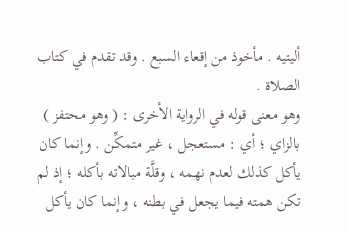أليتيه . مأخوذ من إقعاء السبع . وقد تقدم في كتاب الصلاة .
وهو معنى قوله في الرواية الأخرى : ( وهو محتفز ) بالزاي ؛ أي : مستعجل ، غير متمكِّن . وإنما كان يأكل كذلك لعدم نهمه ، وقلَّة مبالاته بأكله ؛ إذ لم تكن همته فيما يجعل في بطنه ، وإنما كان يأكل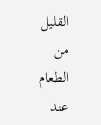القليل من الطعام عند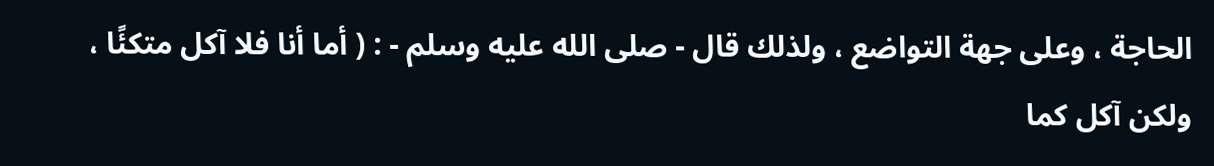الحاجة ، وعلى جهة التواضع ، ولذلك قال - صلى الله عليه وسلم - : ( أما أنا فلا آكل متكئًا ، ولكن آكل كما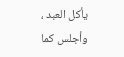يأكل العبد ، وأجلس كما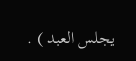يجلس العبد ) .